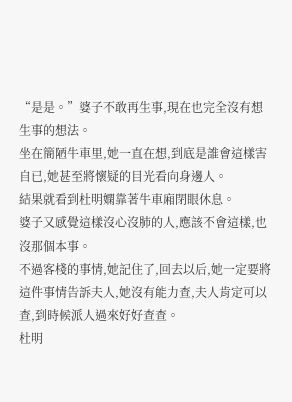“是是。”婆子不敢再生事,現在也完全沒有想生事的想法。
坐在簡陋牛車里,她一直在想,到底是誰會這樣害自已,她甚至將懷疑的目光看向身邊人。
結果就看到杜明嫻靠著牛車廂閉眼休息。
婆子又感覺這樣沒心沒肺的人,應該不會這樣,也沒那個本事。
不過客棧的事情,她記住了,回去以后,她一定要將這件事情告訴夫人,她沒有能力查,夫人肯定可以查,到時候派人過來好好查查。
杜明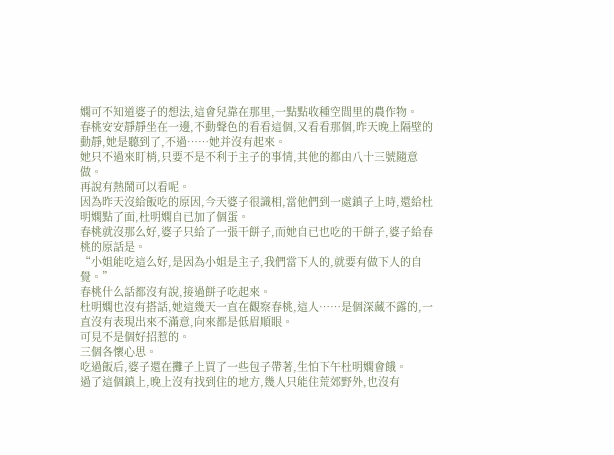嫻可不知道婆子的想法,這會兒靠在那里,一點點收種空間里的農作物。
春桃安安靜靜坐在一邊,不動聲色的看看這個,又看看那個,昨天晚上隔壁的動靜,她是聽到了,不過……她并沒有起來。
她只不過來盯梢,只要不是不利于主子的事情,其他的都由八十三號隨意做。
再說有熱鬧可以看呢。
因為昨天沒給飯吃的原因,今天婆子很識相,當他們到一處鎮子上時,還給杜明嫻點了面,杜明嫻自已加了個蛋。
春桃就沒那么好,婆子只給了一張干餅子,而她自已也吃的干餅子,婆子給春桃的原話是。
“小姐能吃這么好,是因為小姐是主子,我們當下人的,就要有做下人的自覺。”
春桃什么話都沒有說,接過餅子吃起來。
杜明嫻也沒有搭話,她這幾天一直在觀察春桃,這人……是個深藏不露的,一直沒有表現出來不滿意,向來都是低眉順眼。
可見不是個好招惹的。
三個各懷心思。
吃過飯后,婆子還在攤子上買了一些包子帶著,生怕下午杜明嫻會餓。
過了這個鎮上,晚上沒有找到住的地方,幾人只能住荒郊野外,也沒有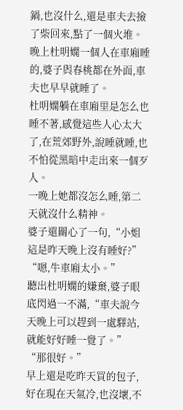鍋,也沒什么,還是車夫去撿了柴回來,點了一個火堆。
晚上杜明嫻一個人在車廂睡的,婆子與春桃都在外面,車夫也早早就睡了。
杜明嫻躺在車廂里是怎么也睡不著,感覺這些人心太大了,在荒郊野外,說睡就睡,也不怕從黑暗中走出來一個歹人。
一晚上她都沒怎么睡,第二天就沒什么精神。
婆子還關心了一句,“小姐這是昨天晚上沒有睡好?”
“嗯,牛車廂太小。”
聽出杜明嫻的嫌棄,婆子眼底閃過一不滿,“車夫說今天晚上可以趕到一處驛站,就能好好睡一覺了。”
“那很好。”
早上還是吃昨天買的包子,好在現在天氣冷,也沒壞,不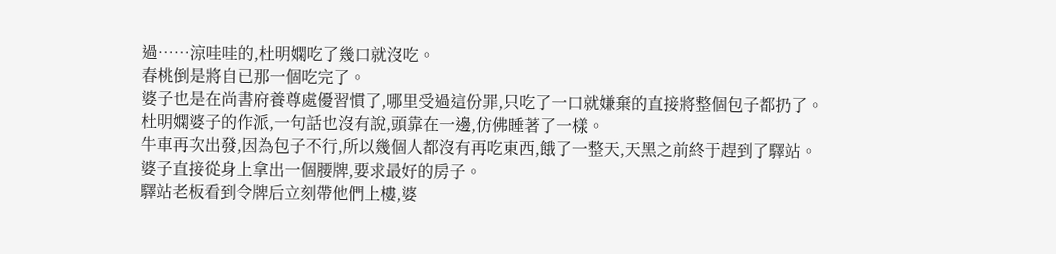過……涼哇哇的,杜明嫻吃了幾口就沒吃。
春桃倒是將自已那一個吃完了。
婆子也是在尚書府養尊處優習慣了,哪里受過這份罪,只吃了一口就嫌棄的直接將整個包子都扔了。
杜明嫻婆子的作派,一句話也沒有說,頭靠在一邊,仿佛睡著了一樣。
牛車再次出發,因為包子不行,所以幾個人都沒有再吃東西,餓了一整天,天黑之前終于趕到了驛站。
婆子直接從身上拿出一個腰牌,要求最好的房子。
驛站老板看到令牌后立刻帶他們上樓,婆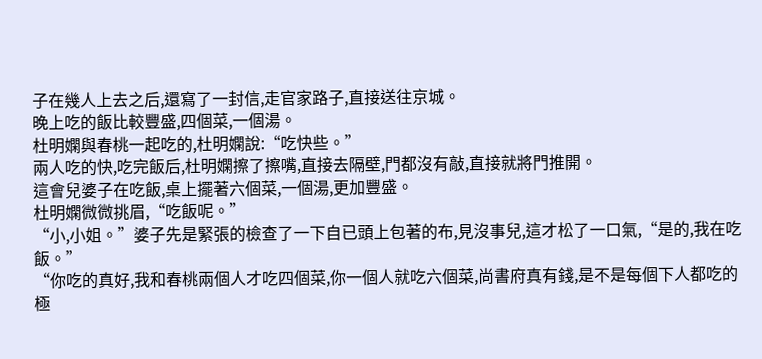子在幾人上去之后,還寫了一封信,走官家路子,直接送往京城。
晚上吃的飯比較豐盛,四個菜,一個湯。
杜明嫻與春桃一起吃的,杜明嫻說:“吃快些。”
兩人吃的快,吃完飯后,杜明嫻擦了擦嘴,直接去隔壁,門都沒有敲,直接就將門推開。
這會兒婆子在吃飯,桌上擺著六個菜,一個湯,更加豐盛。
杜明嫻微微挑眉,“吃飯呢。”
“小,小姐。”婆子先是緊張的檢查了一下自已頭上包著的布,見沒事兒,這才松了一口氣,“是的,我在吃飯。”
“你吃的真好,我和春桃兩個人才吃四個菜,你一個人就吃六個菜,尚書府真有錢,是不是每個下人都吃的極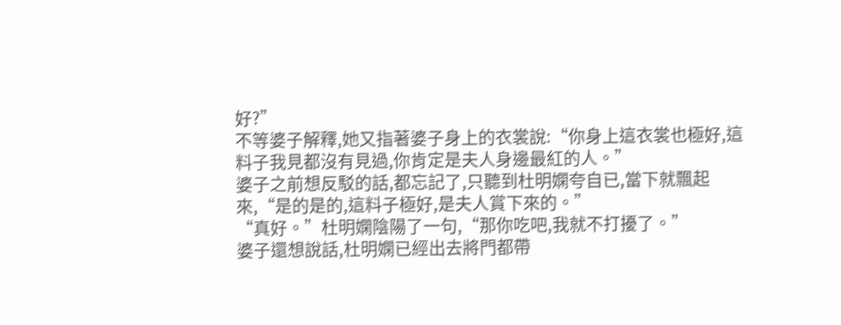好?”
不等婆子解釋,她又指著婆子身上的衣裳說:“你身上這衣裳也極好,這料子我見都沒有見過,你肯定是夫人身邊最紅的人。”
婆子之前想反駁的話,都忘記了,只聽到杜明嫻夸自已,當下就飄起來,“是的是的,這料子極好,是夫人賞下來的。”
“真好。”杜明嫻陰陽了一句,“那你吃吧,我就不打擾了。”
婆子還想說話,杜明嫻已經出去將門都帶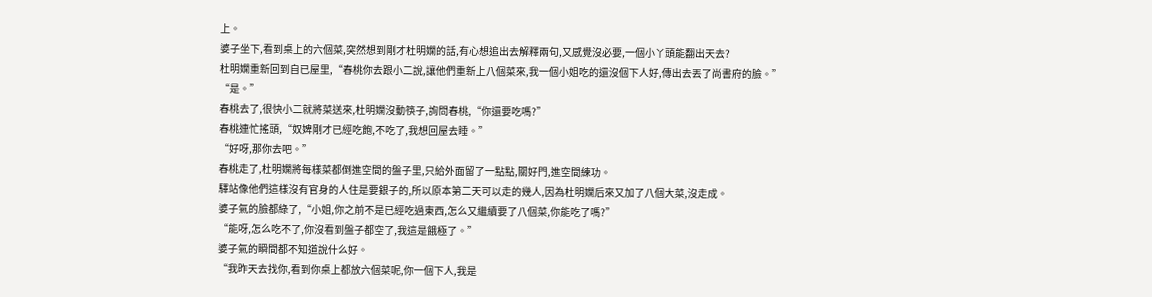上。
婆子坐下,看到桌上的六個菜,突然想到剛才杜明嫻的話,有心想追出去解釋兩句,又感覺沒必要,一個小丫頭能翻出天去?
杜明嫻重新回到自已屋里,“春桃你去跟小二說,讓他們重新上八個菜來,我一個小姐吃的還沒個下人好,傳出去丟了尚書府的臉。”
“是。”
春桃去了,很快小二就將菜送來,杜明嫻沒動筷子,詢問春桃,“你還要吃嗎?”
春桃連忙搖頭,“奴婢剛才已經吃飽,不吃了,我想回屋去睡。”
“好呀,那你去吧。”
春桃走了,杜明嫻將每樣菜都倒進空間的盤子里,只給外面留了一點點,關好門,進空間練功。
驛站像他們這樣沒有官身的人住是要銀子的,所以原本第二天可以走的幾人,因為杜明嫻后來又加了八個大菜,沒走成。
婆子氣的臉都綠了,“小姐,你之前不是已經吃過東西,怎么又繼續要了八個菜,你能吃了嗎?”
“能呀,怎么吃不了,你沒看到盤子都空了,我這是餓極了。”
婆子氣的瞬間都不知道說什么好。
“我昨天去找你,看到你桌上都放六個菜呢,你一個下人,我是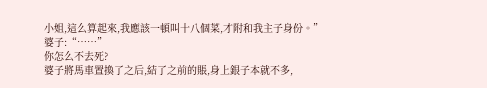小姐,這么算起來,我應該一頓叫十八個菜,才附和我主子身份。”
婆子:“……”
你怎么不去死?
婆子將馬車置換了之后,結了之前的賬,身上銀子本就不多,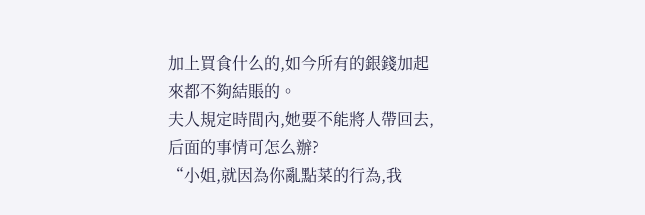加上買食什么的,如今所有的銀錢加起來都不夠結賬的。
夫人規定時間內,她要不能將人帶回去,后面的事情可怎么辦?
“小姐,就因為你亂點菜的行為,我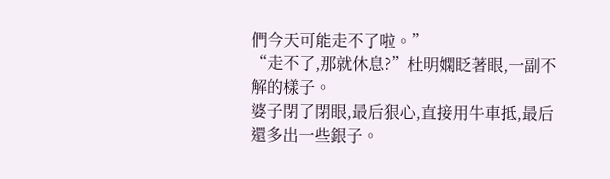們今天可能走不了啦。”
“走不了,那就休息?”杜明嫻眨著眼,一副不解的樣子。
婆子閉了閉眼,最后狠心,直接用牛車抵,最后還多出一些銀子。